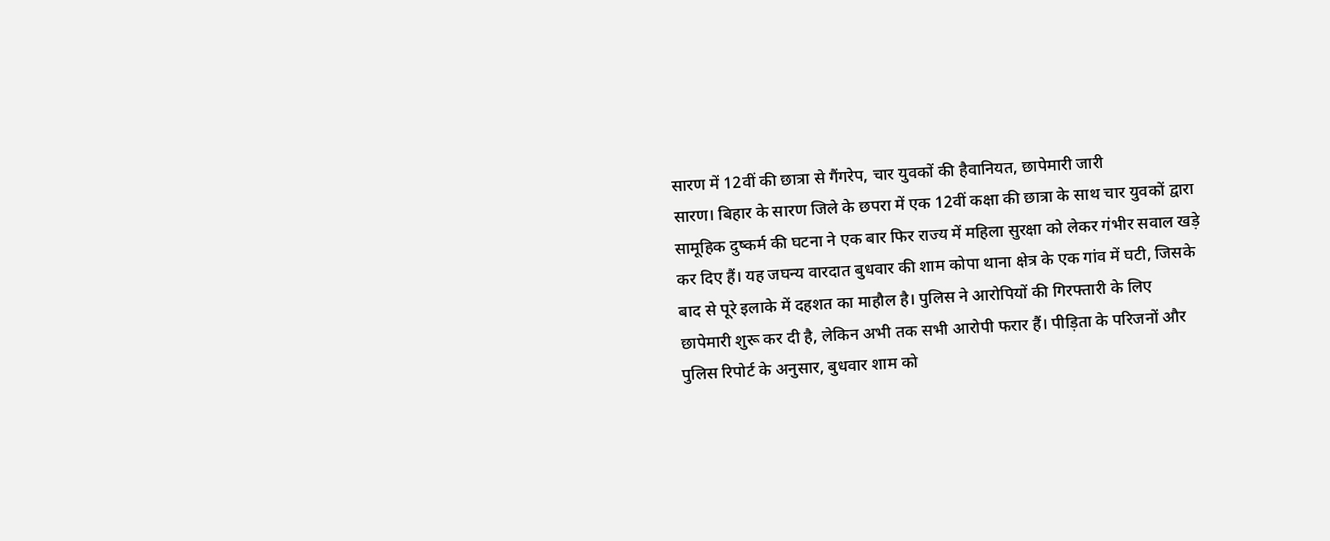सारण में 12वीं की छात्रा से गैंगरेप, चार युवकों की हैवानियत, छापेमारी जारी
सारण। बिहार के सारण जिले के छपरा में एक 12वीं कक्षा की छात्रा के साथ चार युवकों द्वारा सामूहिक दुष्कर्म की घटना ने एक बार फिर राज्य में महिला सुरक्षा को लेकर गंभीर सवाल खड़े कर दिए हैं। यह जघन्य वारदात बुधवार की शाम कोपा थाना क्षेत्र के एक गांव में घटी, जिसके बाद से पूरे इलाके में दहशत का माहौल है। पुलिस ने आरोपियों की गिरफ्तारी के लिए छापेमारी शुरू कर दी है, लेकिन अभी तक सभी आरोपी फरार हैं। पीड़िता के परिजनों और पुलिस रिपोर्ट के अनुसार, बुधवार शाम को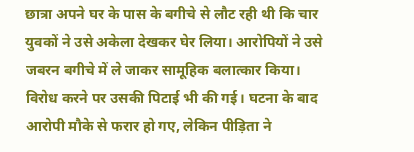छात्रा अपने घर के पास के बगीचे से लौट रही थी कि चार युवकों ने उसे अकेला देखकर घेर लिया। आरोपियों ने उसे जबरन बगीचे में ले जाकर सामूहिक बलात्कार किया। विरोध करने पर उसकी पिटाई भी की गई। घटना के बाद आरोपी मौके से फरार हो गए, लेकिन पीड़िता ने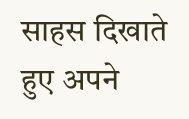साहस दिखाते हुए अपने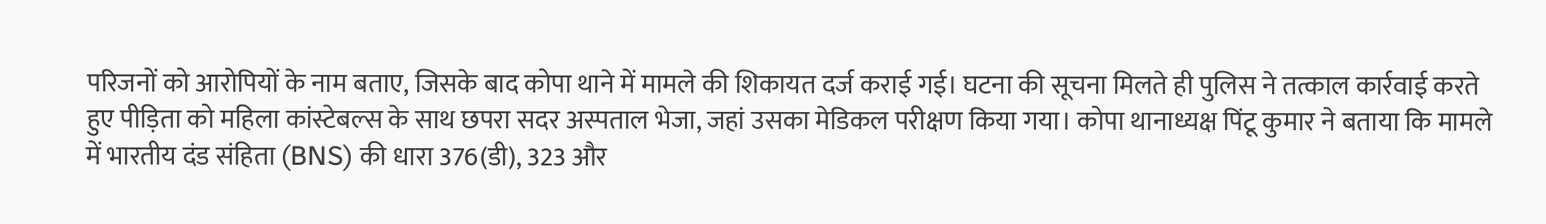परिजनों को आरोपियों के नाम बताए, जिसके बाद कोपा थाने में मामले की शिकायत दर्ज कराई गई। घटना की सूचना मिलते ही पुलिस ने तत्काल कार्रवाई करते हुए पीड़िता को महिला कांस्टेबल्स के साथ छपरा सदर अस्पताल भेजा, जहां उसका मेडिकल परीक्षण किया गया। कोपा थानाध्यक्ष पिंटू कुमार ने बताया कि मामले में भारतीय दंड संहिता (BNS) की धारा 376(डी), 323 और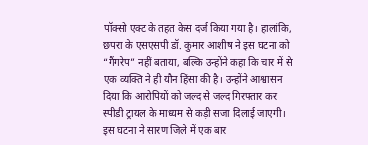पॉक्सो एक्ट के तहत केस दर्ज किया गया है। हालांकि, छपरा के एसएसपी डॉ. कुमार आशीष ने इस घटना को “गैंगरेप” नहीं बताया, बल्कि उन्होंने कहा कि चार में से एक व्यक्ति ने ही यौन हिंसा की है। उन्होंने आश्वासन दिया कि आरोपियों को जल्द से जल्द गिरफ्तार कर स्पीडी ट्रायल के माध्यम से कड़ी सजा दिलाई जाएगी। इस घटना ने सारण जिले में एक बार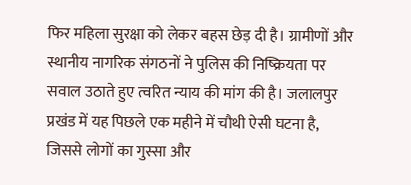फिर महिला सुरक्षा को लेकर बहस छेड़ दी है। ग्रामीणों और स्थानीय नागरिक संगठनों ने पुलिस की निष्क्रियता पर सवाल उठाते हुए त्वरित न्याय की मांग की है। जलालपुर प्रखंड में यह पिछले एक महीने में चौथी ऐसी घटना है, जिससे लोगों का गुस्सा और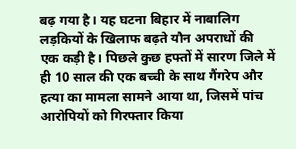बढ़ गया है। यह घटना बिहार में नाबालिग लड़कियों के खिलाफ बढ़ते यौन अपराधों की एक कड़ी है। पिछले कुछ हफ्तों में सारण जिले में ही 10 साल की एक बच्ची के साथ गैंगरेप और हत्या का मामला सामने आया था, जिसमें पांच आरोपियों को गिरफ्तार किया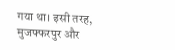गया था। इसी तरह, मुजफ्फरपुर और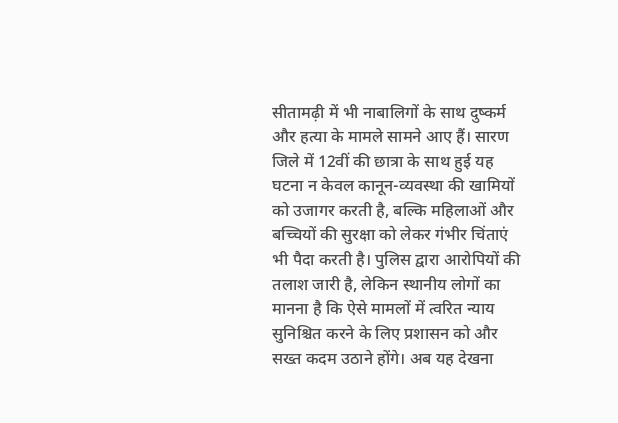सीतामढ़ी में भी नाबालिगों के साथ दुष्कर्म और हत्या के मामले सामने आए हैं। सारण जिले में 12वीं की छात्रा के साथ हुई यह घटना न केवल कानून-व्यवस्था की खामियों को उजागर करती है, बल्कि महिलाओं और बच्चियों की सुरक्षा को लेकर गंभीर चिंताएं भी पैदा करती है। पुलिस द्वारा आरोपियों की तलाश जारी है, लेकिन स्थानीय लोगों का मानना है कि ऐसे मामलों में त्वरित न्याय सुनिश्चित करने के लिए प्रशासन को और सख्त कदम उठाने होंगे। अब यह देखना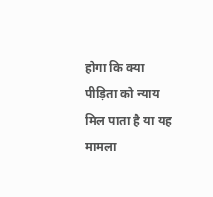होगा कि क्या पीड़िता को न्याय मिल पाता है या यह मामला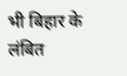भी बिहार के लंबित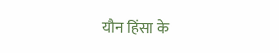यौन हिंसा के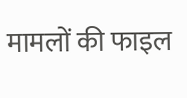मामलों की फाइल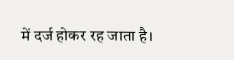में दर्ज होकर रह जाता है।